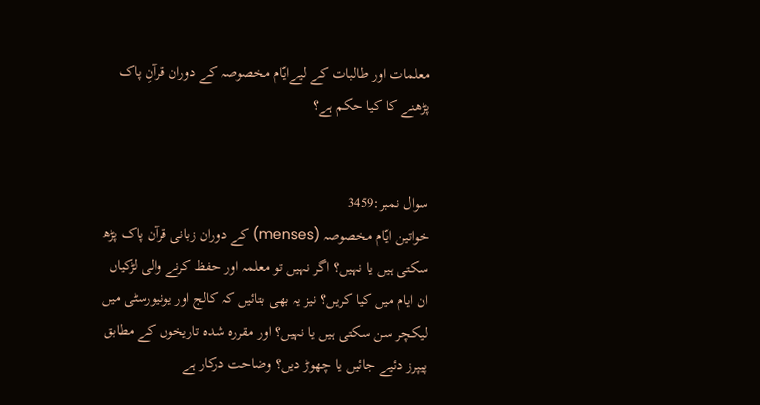معلمات اور طالبات کے لیےایّام مخصوصہ کے دوران قرآنِ پاک پڑھنے کا کیا حکم ہے؟


سوال نمبر:3459
خواتین ایّام مخصوصہ (menses) کے دوران زبانی قرآن پاک پڑھ سکتی ہیں یا نہیں؟ اگر نہیں تو معلمہ اور حفظ کرنے والی لڑکیاں ان ایام میں کیا کریں؟ نیز یہ بھی بتائیں کہ کالج اور یونیورسٹی میں لیکچر سن سکتی ہیں یا نہیں؟ اور مقررہ شدہ تاریخوں کے مطابق پیپرز دئیے جائیں یا چھوڑ دیں؟ وضاحت درکار ہے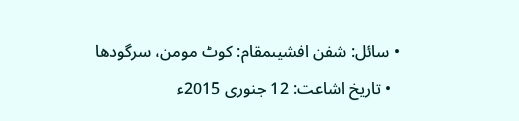• سائل: شفن افشیںمقام: کوٹ مومن، سرگودھا
  • تاریخ اشاعت: 12 جنوری 2015ء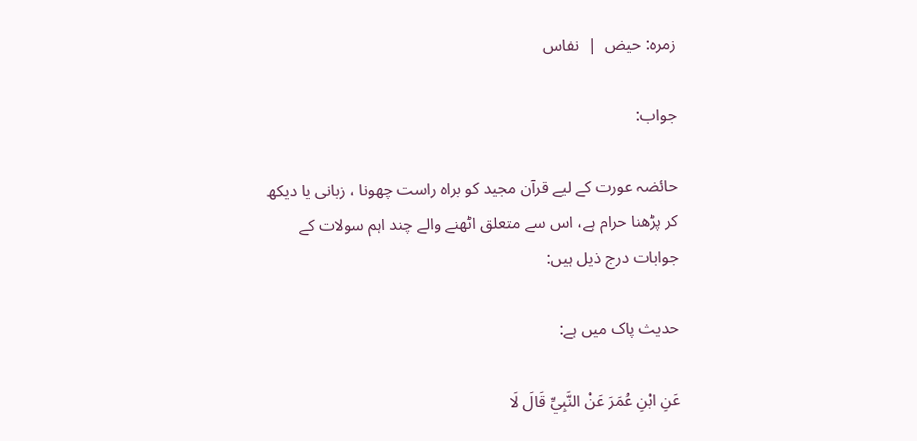زمرہ: حیض  |  نفاس

جواب:

حائضہ عورت کے لیے قرآن مجید کو براہ راست چھونا ، زبانی یا دیکھ کر پڑھنا حرام ہے، اس سے متعلق اٹھنے والے چند اہم سولات کے جوابات درج ذیل ہیں:

حدیث پاک میں ہے:

عَنِ ابْنِ عُمَرَ عَنْ النَّبِيِّ قَالَ لَا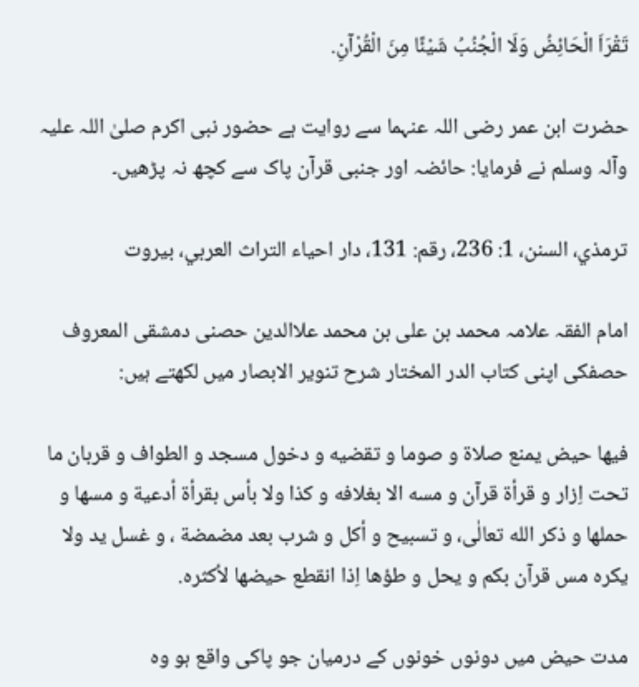تَقْرَاَ الْحَائِضُ وَلَا الْجُنُبُ شَيْئًا مِنَ الْقُرْآنِ.

حضرت ابن عمر رضی اللہ عنہما سے روایت ہے حضور نبی اکرم صلیٰ اللہ علیہ وآلہ وسلم نے فرمایا: حائضہ اور جنبی قرآن پاک سے کچھ نہ پڑھیں۔

ترمذي، السنن، 1: 236، رقم: 131، دار احیاء التراث العربي، بیروت

امام الفقہ علامہ محمد بن علی بن محمد علاالدین حصنی دمشقی المعروف حصفکی اپنی کتاب الدر المختار شرح تنویر الابصار میں لکھتے ہیں:

فيها حيض يمنع صلاة و صوما و تقضيه و دخول مسجد و الطواف و قربان ما تحت اِزار و قرأة قرآن و مسه الا بغلافه و کذا ولا بأس بقرأة أدعية و مسها و حملها و ذکر الله تعالٰی، و تسبيح و أکل و شرب بعد مضمضة ، و غسل يد ولا يکره مس قرآن بکم و يحل و طؤها اِذا انقطع حيضها لأکثره.

مدت حیض میں دونوں خونوں کے درمیان جو پاکی واقع ہو وہ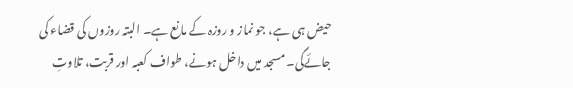حیض ہی ہے، جو نماز و روزہ کے مانع ہے۔ البتہ روزوں کی قضاء کی جائےگی۔ مسجد میں داخل ہونے، طواف کعبہ اور قربت، تلاوتِ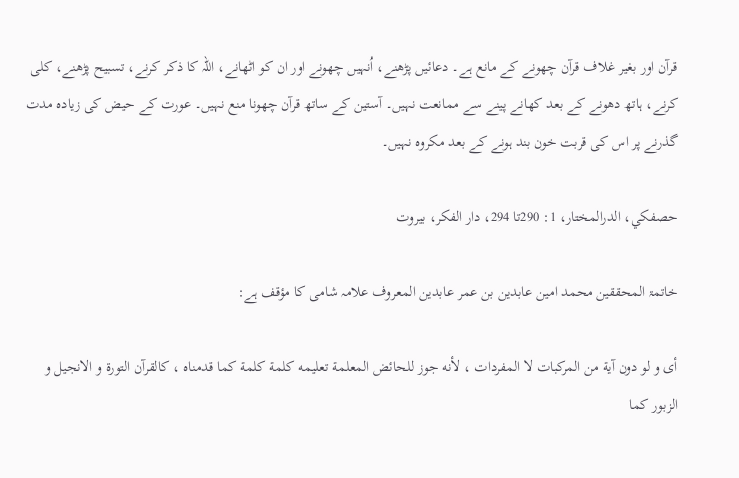قرآن اور بغیر غلاف قرآن چھونے کے مانع ہے۔ دعائیں پڑھنے، اُنہیں چھونے اور ان کو اٹھانے، اللہ کا ذکر کرنے، تسبیح پڑھنے، کلی کرنے، ہاتھ دھونے کے بعد کھانے پینے سے ممانعت نہیں۔ آستین کے ساتھ قرآن چھونا منع نہیں۔ عورت کے حیض کی زیادہ مدت گذرنے پر اس کی قربت خون بند ہونے کے بعد مکروہ نہیں۔

حصفکي، الدرالمختار، 1: 290تا 294، دار الفکر، بيروت

خاتمۃ المحققین محمد امین عابدین بن عمر عابدین المعروف علامہ شامی کا مؤقف ہے:

أی و لو دون آية من المرکبات لا المفردات ، لأنه جوز للحائض المعلمة تعليمه کلمة کلمة کما قدمناه ، کالقرآن التورة و الانجيل و الزبور کما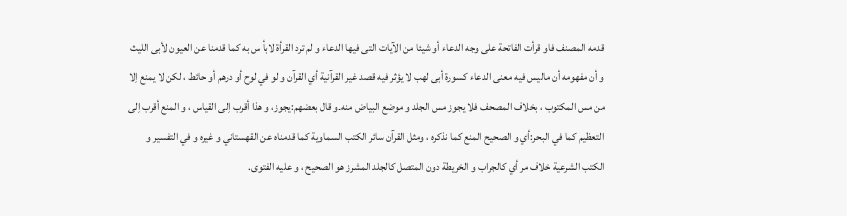قدمه المصنف فاو قرأت الفاتحة علی وجه الدعاء أو شيئا من الآيات التی فيها الدعاء و لم ترد القرأة لابأ س به کما قدمنا عن العيون لأبی الليث و أن مفهومه أن ماليس فيه معنی الدعاء کسورة أبی لهب لا يؤثر فيه قصد غير القرآنية أي القرآن و لو في لوح أو درهم أو حائط ، لکن لا يمنع اِلا من مس المکتوب ، بخلاف المصحف فلا يجوز مس الجلد و موضع البياض منه۔و قال بعضهم:يجوز، و هذا أقرب اِلی القياس ، و المنع أقرب اِلی التعظيم کما في البحر:أي و الصحيح المنع کما نذکره ، ومثل القرآن سائر الکتب السماوية کما قدمناه عن القهستاني و غيره و في التفسير و الکتب الشرعية خلاف مر أي کالجراب و الخريطة دون المتصل کالجلد المشرز هو الصحيح ، و عليه الفتوی.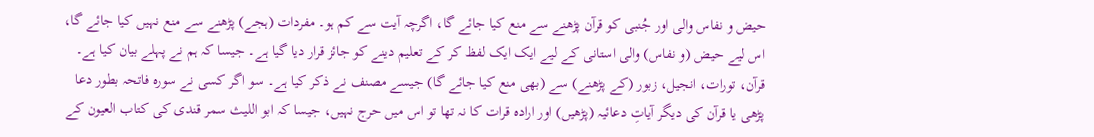حیض و نفاس والی اور جُنبی کو قرآن پڑھنے سے منع کیا جائے گا، اگرچہ آیت سے کم ہو۔ مفردات (ہجے) پڑھنے سے منع نہیں کیا جائے گا، اس لیے حیض (و نفاس) والی استانی کے لیے ایک ایک لفظ کر کے تعلیم دینے کو جائز قرار دیا گیا ہے۔ جیسا کہ ہم نے پہلے بیان کیا ہے۔ قرآن، تورات، انجیل، زبور (کے پڑھنے) سے (بھی منع کیا جائے گا) جیسے مصنف نے ذکر کیا ہے۔ سو اگر کسی نے سورہ فاتحہ بطور دعا پڑھی یا قرآن کی دیگر آیاتِ دعائیہ (پڑھیں) اور ارادہ قرات کا نہ تھا تو اس میں حرج نہیں، جیسا کہ ابو اللیث سمر قندی کی کتاب العیون کے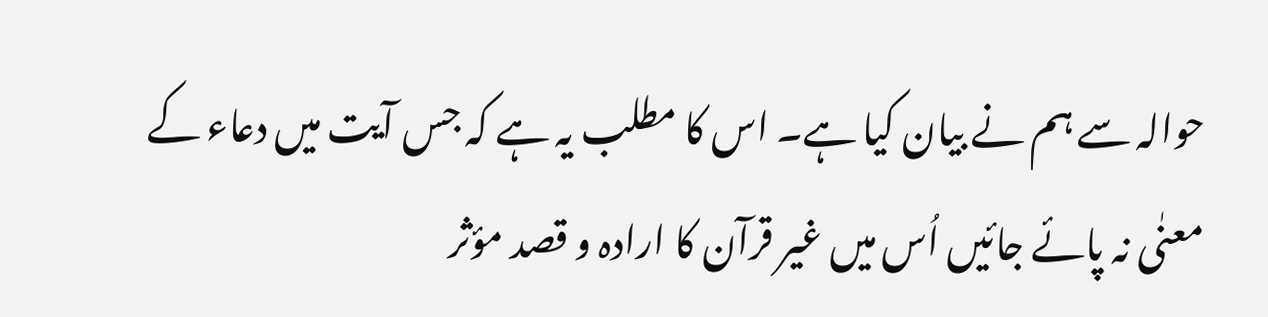حوالہ سے ہم نے بیان کیا ہے۔ اس کا مطلب یہ ہے کہ جس آیت میں دعاء کے معنٰی نہ پائے جائیں اُس میں غیر قرآن کا ارادہ و قصد مؤثر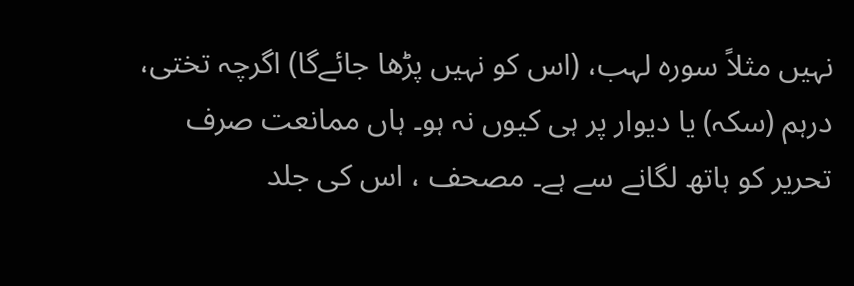نہیں مثلاً سورہ لہب، (اس کو نہیں پڑھا جائےگا) اگرچہ تختی، درہم (سکہ) یا دیوار پر ہی کیوں نہ ہو۔ ہاں ممانعت صرف تحریر کو ہاتھ لگانے سے ہے۔ مصحف ، اس کی جلد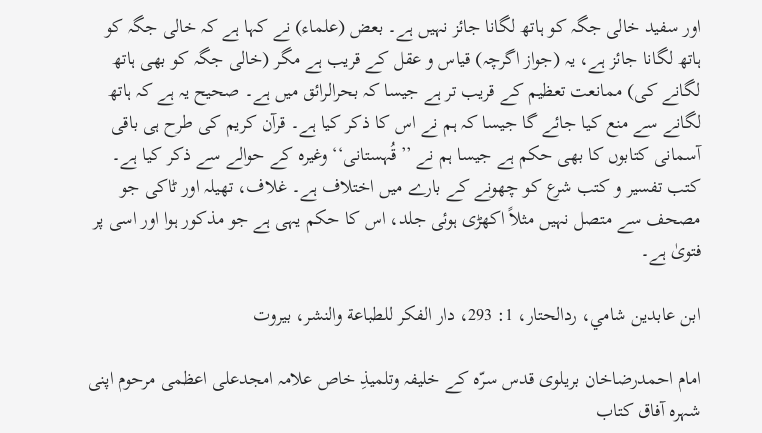اور سفید خالی جگہ کو ہاتھ لگانا جائز نہیں ہے۔ بعض (علماء) نے کہا ہے کہ خالی جگہ کو ہاتھ لگانا جائز ہے، یہ (جواز اگرچہ) قیاس و عقل کے قریب ہے مگر (خالی جگہ کو بھی ہاتھ لگانے کی) ممانعت تعظیم کے قریب تر ہے جیسا کہ بحرالرائق میں ہے۔ صحیح یہ ہے کہ ہاتھ لگانے سے منع کیا جائے گا جیسا کہ ہم نے اس کا ذکر کیا ہے۔ قرآن کریم کی طرح ہی باقی آسمانی کتابوں کا بھی حکم ہے جیسا ہم نے ’’قُہستانی‘‘ وغیرہ کے حوالے سے ذکر کیا ہے۔ کتب تفسیر و کتب شرع کو چھونے کے بارے میں اختلاف ہے۔ غلاف، تھیلہ اور ٹاکی جو مصحف سے متصل نہیں مثلاً اکھڑی ہوئی جلد، اس کا حکم یہی ہے جو مذکور ہوا اور اسی پر فتویٰ ہے۔

ابن عابدين شامي، ردالحتار، 1: 293، دار الفکر للطباعة والنشر، بيروت

امام احمدرضاخان بریلوی قدس سرّہ کے خلیفہ وتلمیذِ خاص علامہ امجدعلی اعظمی مرحوم اپنی شہرہ آفاق کتاب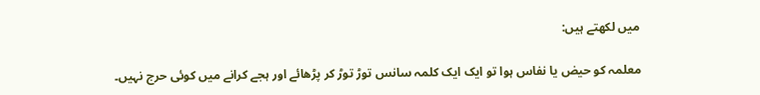میں لکھتے ہیں:

معلمہ کو حیض یا نفاس ہوا تو ایک ایک کلمہ سانس توڑ توڑ کر پڑھائے اور ہجے کرانے میں کوئی حرج نہیں۔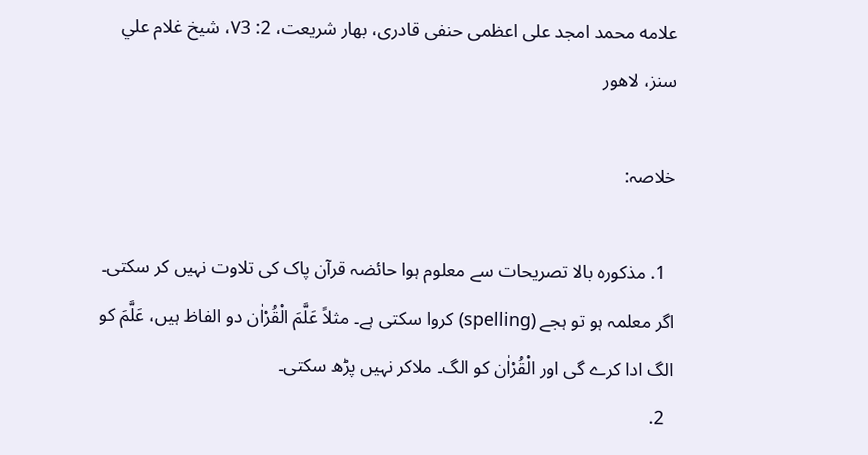علامه محمد امجد علی اعظمی حنفی قادری، بهار شريعت، 2: ۷3، شيخ غلام علي سنز، لاهور

خلاصہ:

  1. مذکورہ بالا تصریحات سے معلوم ہوا حائضہ قرآن پاک کی تلاوت نہیں کر سکتی۔ اگر معلمہ ہو تو ہجے (spelling) کروا سکتی ہے۔ مثلاً عَلَّمَ الْقُرْاٰن دو الفاظ ہیں، عَلَّمَ کو الگ ادا کرے گی اور الْقُرْاٰن کو الگ۔ ملاکر نہیں پڑھ سکتی۔
  2.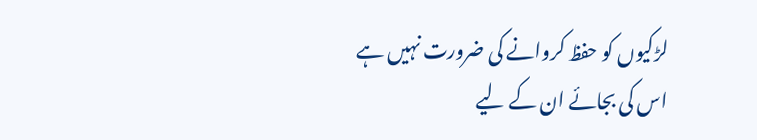لڑکیوں کو حفظ کروانے کی ضرورت نہیں ہے اس کی بجائے ان کے لیے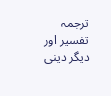ترجمہ تفسیر اور دیگر دینی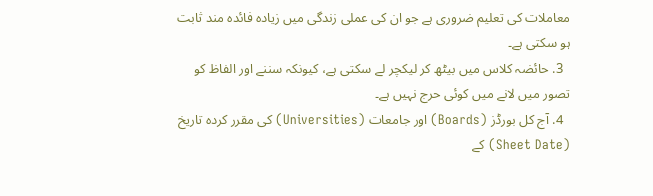معاملات کی تعلیم ضروری ہے جو ان کی عملی زندگی میں زیادہ فائدہ مند ثابت ہو سکتی ہے۔
  3. حائضہ کلاس میں بیٹھ کر لیکچر لے سکتی ہے، کیونکہ سننے اور الفاظ کو تصور میں لانے میں کوئی حرج نہیں ہے۔
  4. آج کل بورڈز (Boards) اور جامعات (Universities) کی مقرر کردہ تاریخ (Sheet Date) کے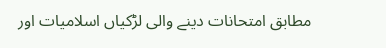مطابق امتحانات دینے والی لڑکیاں اسلامیات اور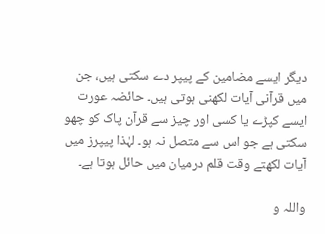دیگر ایسے مضامین کے پیپر دے سکتی ہیں، جن میں قرآنی آیات لکھنی ہوتی ہیں۔ حائضہ عورت ایسے کپڑے یا کسی اور چیز سے قرآن پاک کو چھو سکتی ہے جو اس سے متصل نہ ہو۔ لہٰذا پیپرز میں آیات لکھتے وقت قلم درمیان میں حائل ہوتا ہے۔

واللہ و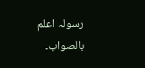رسولہ اعلم بالصواب۔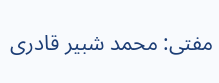مفتی: محمد شبیر قادری